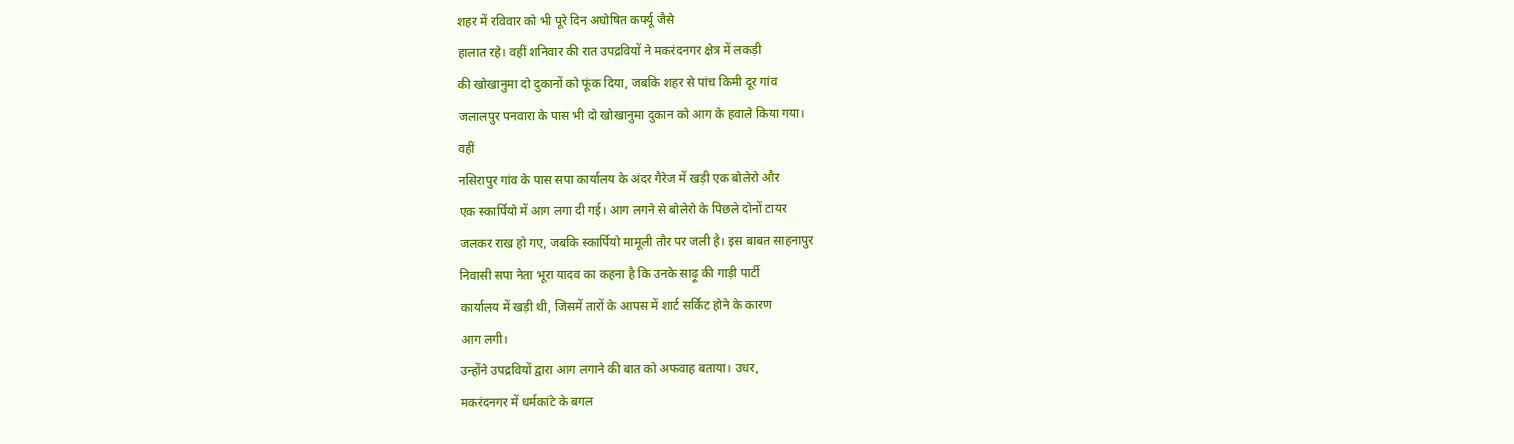शहर में रविवार को भी पूरे दिन अघोषित कर्फ्यू जैसे
हालात रहे। वहीं शनिवार की रात उपद्रवियों ने मकरंदनगर क्षेत्र में लकड़ी
की खोखानुमा दो दुकानों को फूंक दिया, जबकि शहर से पांच किमी दूर गांव
जलालपुर पनवारा के पास भी दो खोखानुमा दुकान को आग के हवाले किया गया।
वहीं
नसिरापुर गांव के पास सपा कार्यालय के अंदर गैरेज में खड़ी एक बोलेरो और
एक स्कार्पियो में आग लगा दी गई। आग लगने से बोलेरो के पिछले दोनों टायर
जलकर राख हो गए, जबकि स्कार्पियो मामूली तौर पर जली है। इस बाबत साहनापुर
निवासी सपा नेता भूरा यादव का कहना है कि उनके साढ़ू की गाड़ी पार्टी
कार्यालय में खड़ी थी, जिसमें तारों के आपस में शार्ट सर्किट होने के कारण
आग लगी।
उन्होंने उपद्रवियों द्वारा आग लगाने की बात को अफवाह बताया। उधर,
मकरंदनगर में धर्मकांटे के बगल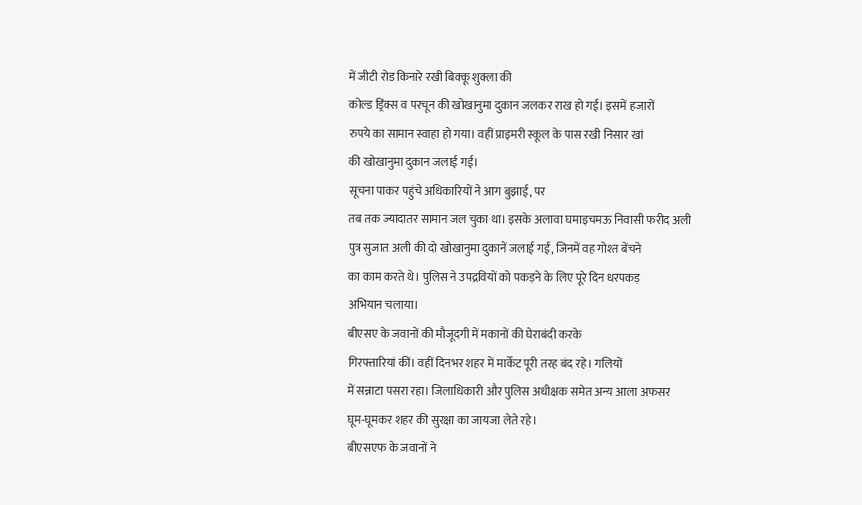में जीटी रोड किनारे रखी बिक्कू शुक्ला की
कोल्ड ड्रिंक्स व परचून की खोखानुमा दुकान जलकर राख हो गई। इसमें हजारों
रुपये का सामान स्वाहा हो गया। वहीं प्राइमरी स्कूल के पास रखी निसार खां
की खोखानुमा दुकान जलाई गई।
सूचना पाकर पहुंचे अधिकारियों ने आग बुझाई, पर
तब तक ज्यादातर सामान जल चुका था। इसके अलावा घमाइचमऊ निवासी फरीद अली
पुत्र सुजात अली की दो खोखानुमा दुकानें जलाई गईं, जिनमें वह गोश्त बेंचने
का काम करते थे। पुलिस ने उपद्रवियों को पकड़ने के लिए पूरे दिन धरपकड़
अभियान चलाया।
बीएसए के जवानों की मौजूदगी में मकानों की घेराबंदी करके
गिरफ्तारियां कीं। वहीं दिनभर शहर में मार्केट पूरी तरह बंद रहे। गलियों
में सन्नाटा पसरा रहा। जिलाधिकारी और पुलिस अधीक्षक समेत अन्य आला अफसर
घूम-घूमकर शहर की सुरक्षा का जायजा लेते रहे।
बीएसएफ के जवानों ने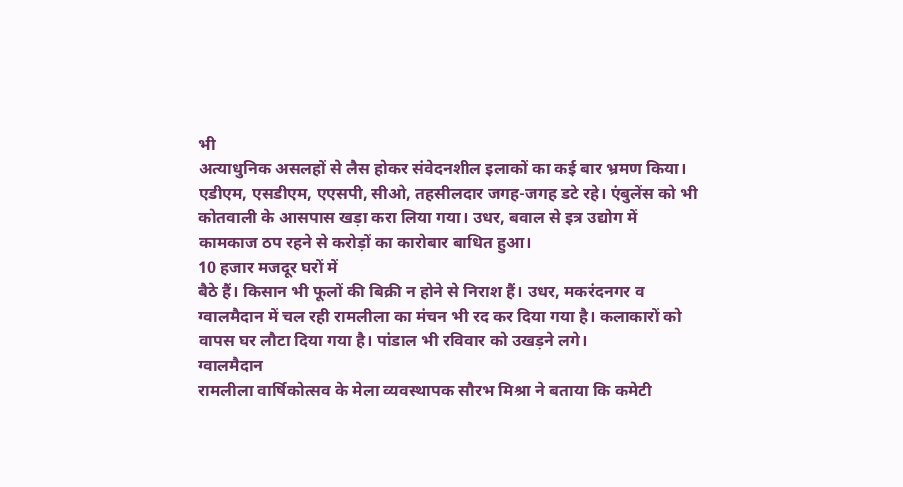भी
अत्याधुनिक असलहों से लैस होकर संवेदनशील इलाकों का कई बार भ्रमण किया।
एडीएम, एसडीएम, एएसपी, सीओ, तहसीलदार जगह-जगह डटे रहे। एंबुलेंस को भी
कोतवाली के आसपास खड़ा करा लिया गया। उधर, बवाल से इत्र उद्योग में
कामकाज ठप रहने से करोड़ों का कारोबार बाधित हुआ।
10 हजार मजदूर घरों में
बैठे हैं। किसान भी फूलों की बिक्री न होने से निराश हैं। उधर, मकरंदनगर व
ग्वालमैदान में चल रही रामलीला का मंचन भी रद कर दिया गया है। कलाकारों को
वापस घर लौटा दिया गया है। पांडाल भी रविवार को उखड़ने लगे।
ग्वालमैदान
रामलीला वार्षिकोत्सव के मेला व्यवस्थापक सौरभ मिश्रा ने बताया कि कमेटी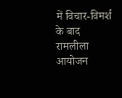में विचार-विमर्श के बाद रामलीला आयोजन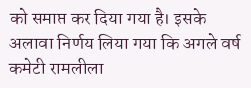को समाप्त कर दिया गया है। इसके
अलावा निर्णय लिया गया कि अगले वर्ष कमेटी रामलीला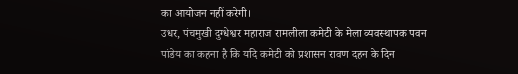का आयोजन नहीं करेगी।
उधर, पंचमुखी दुग्धेश्वर महाराज रामलीला कमेटी के मेला व्यवस्थापक पवन
पांडेय का कहना है कि यदि कमेटी को प्रशासन रावण दहन के दिन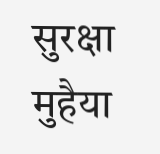सुरक्षा मुहैया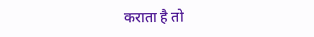कराता है तो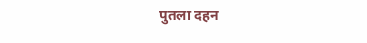पुतला दहन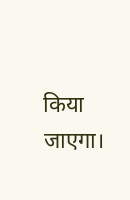किया जाएगा।